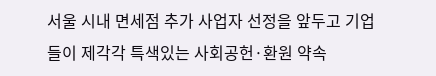서울 시내 면세점 추가 사업자 선정을 앞두고 기업들이 제각각 특색있는 사회공헌·환원 약속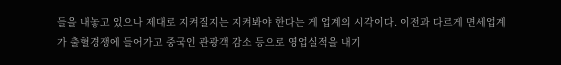들을 내놓고 있으나 제대로 지켜질지는 지켜봐야 한다는 게 업계의 시각이다. 이전과 다르게 면세업계가 출혈경쟁에 들어가고 중국인 관광객 감소 등으로 영업실적을 내기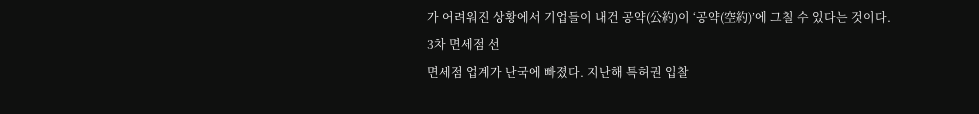가 어려워진 상황에서 기업들이 내건 공약(公約)이 ‘공약(空約)’에 그칠 수 있다는 것이다.
3차 면세점 선
면세점 업계가 난국에 빠졌다. 지난해 특허권 입찰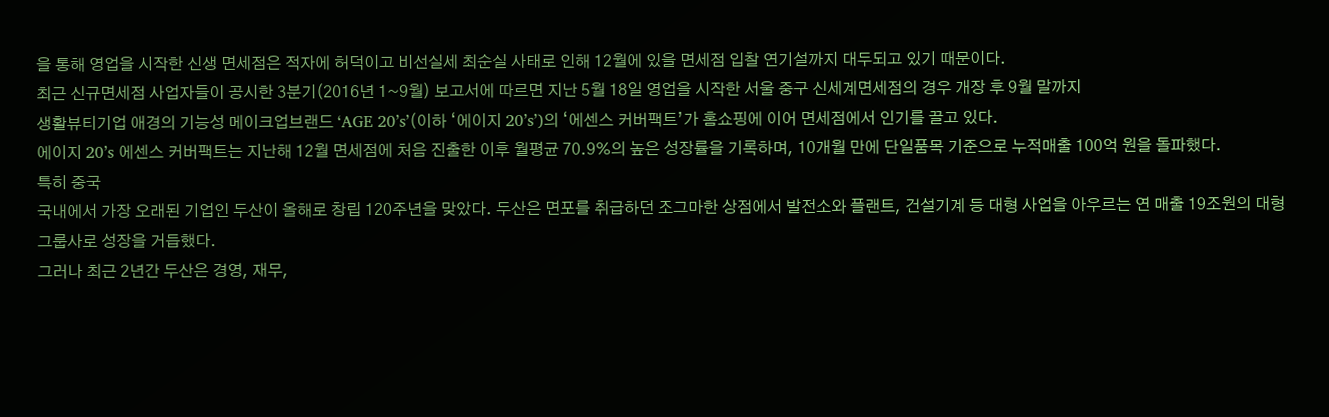을 통해 영업을 시작한 신생 면세점은 적자에 허덕이고 비선실세 최순실 사태로 인해 12월에 있을 면세점 입찰 연기설까지 대두되고 있기 때문이다.
최근 신규면세점 사업자들이 공시한 3분기(2016년 1~9월) 보고서에 따르면 지난 5월 18일 영업을 시작한 서울 중구 신세계면세점의 경우 개장 후 9월 말까지
생활뷰티기업 애경의 기능성 메이크업브랜드 ‘AGE 20’s’(이하 ‘에이지 20’s’)의 ‘에센스 커버팩트’가 홈쇼핑에 이어 면세점에서 인기를 끌고 있다.
에이지 20’s 에센스 커버팩트는 지난해 12월 면세점에 처음 진출한 이후 월평균 70.9%의 높은 성장률을 기록하며, 10개월 만에 단일품목 기준으로 누적매출 100억 원을 돌파했다.
특히 중국
국내에서 가장 오래된 기업인 두산이 올해로 창립 120주년을 맞았다. 두산은 면포를 취급하던 조그마한 상점에서 발전소와 플랜트, 건설기계 등 대형 사업을 아우르는 연 매출 19조원의 대형 그룹사로 성장을 거듭했다.
그러나 최근 2년간 두산은 경영, 재무,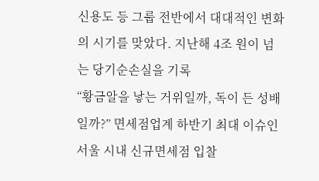신용도 등 그룹 전반에서 대대적인 변화의 시기를 맞았다. 지난해 4조 원이 넘는 당기순손실을 기록
“황금알을 낳는 거위일까, 독이 든 성배일까?” 면세점업계 하반기 최대 이슈인 서울 시내 신규면세점 입찰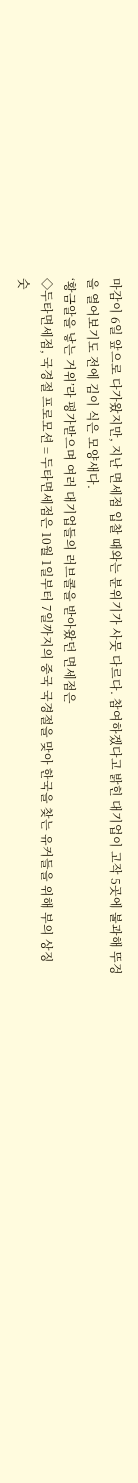마감이 6일 앞으로 다가왔지만, 지난 면세점 입찰 때와는 분위기가 사뭇 다르다. 참여하겠다고 밝힌 대기업이 고작 5곳에 불과해 뚜겅을 열어보기도 전에 김이 식은 모양새다.
‘황금알을 낳는 거위’라 평가받으며 여러 대기업들의 러브콜을 받아왔던 면세점은
◇두타면세점, 국경절 프로모션 = 두타면세점은 10월 1일부터 7일까지의 중국 국경절을 맞아 한국을 찾는 유커들을 위해 부의 상징 숫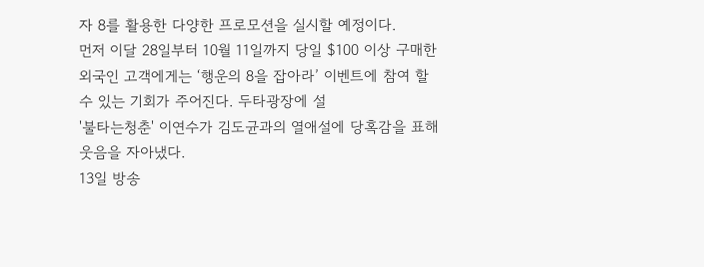자 8를 활용한 다양한 프로모션을 실시할 예정이다.
먼저 이달 28일부터 10월 11일까지 당일 $100 이상 구매한 외국인 고객에게는 ‘행운의 8을 잡아라’ 이벤트에 참여 할 수 있는 기회가 주어진다. 두타광장에 설
'불타는청춘' 이연수가 김도균과의 열애설에 당혹감을 표해 웃음을 자아냈다.
13일 방송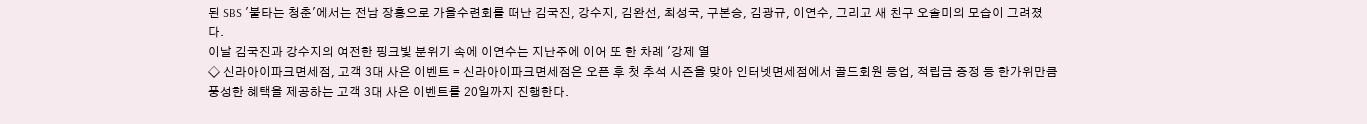된 SBS '불타는 청춘'에서는 전남 장흥으로 가을수련회를 떠난 김국진, 강수지, 김완선, 최성국, 구본승, 김광규, 이연수, 그리고 새 친구 오솔미의 모습이 그려졌다.
이날 김국진과 강수지의 여전한 핑크빛 분위기 속에 이연수는 지난주에 이어 또 한 차례 '강제 열
◇ 신라아이파크면세점, 고객 3대 사은 이벤트 = 신라아이파크면세점은 오픈 후 첫 추석 시즌을 맞아 인터넷면세점에서 골드회원 등업, 적립금 증정 등 한가위만큼 풍성한 혜택을 제공하는 고객 3대 사은 이벤트를 20일까지 진행한다.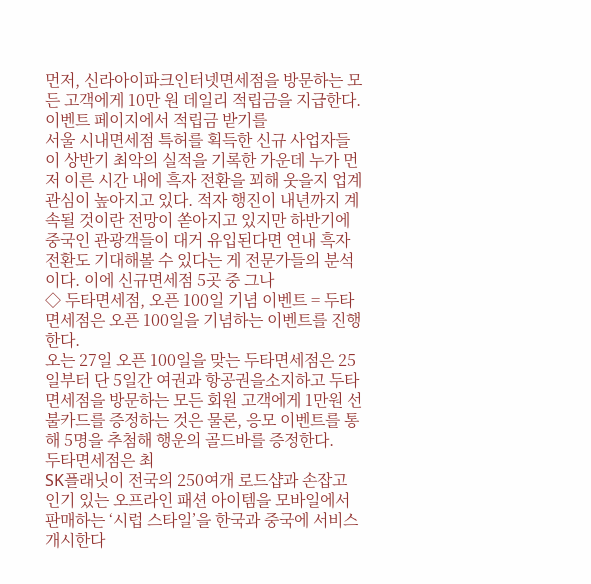먼저, 신라아이파크인터넷면세점을 방문하는 모든 고객에게 10만 원 데일리 적립금을 지급한다. 이벤트 페이지에서 적립금 받기를
서울 시내면세점 특허를 획득한 신규 사업자들이 상반기 최악의 실적을 기록한 가운데 누가 먼저 이른 시간 내에 흑자 전환을 꾀해 웃을지 업계 관심이 높아지고 있다. 적자 행진이 내년까지 계속될 것이란 전망이 쏟아지고 있지만 하반기에 중국인 관광객들이 대거 유입된다면 연내 흑자 전환도 기대해볼 수 있다는 게 전문가들의 분석이다. 이에 신규면세점 5곳 중 그나
◇ 두타면세점, 오픈 100일 기념 이벤트 = 두타면세점은 오픈 100일을 기념하는 이벤트를 진행한다.
오는 27일 오픈 100일을 맞는 두타면세점은 25일부터 단 5일간 여권과 항공권을소지하고 두타면세점을 방문하는 모든 회원 고객에게 1만원 선불카드를 증정하는 것은 물론, 응모 이벤트를 통해 5명을 추첨해 행운의 골드바를 증정한다.
두타면세점은 최
SK플래닛이 전국의 250여개 로드샵과 손잡고 인기 있는 오프라인 패션 아이템을 모바일에서 판매하는 ‘시럽 스타일’을 한국과 중국에 서비스 개시한다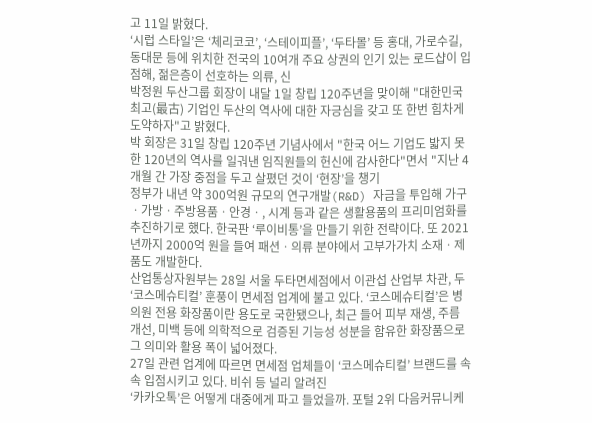고 11일 밝혔다.
‘시럽 스타일’은 ‘체리코코’, ‘스테이피플’, ‘두타몰’ 등 홍대, 가로수길, 동대문 등에 위치한 전국의 10여개 주요 상권의 인기 있는 로드샵이 입점해, 젊은층이 선호하는 의류, 신
박정원 두산그룹 회장이 내달 1일 창립 120주년을 맞이해 "대한민국 최고(最古) 기업인 두산의 역사에 대한 자긍심을 갖고 또 한번 힘차게 도약하자"고 밝혔다.
박 회장은 31일 창립 120주년 기념사에서 "한국 어느 기업도 밟지 못한 120년의 역사를 일궈낸 임직원들의 헌신에 감사한다"면서 "지난 4개월 간 가장 중점을 두고 살폈던 것이 ‘현장’을 챙기
정부가 내년 약 300억원 규모의 연구개발(R&D) 자금을 투입해 가구ㆍ가방ㆍ주방용품ㆍ안경ㆍ, 시계 등과 같은 생활용품의 프리미엄화를 추진하기로 했다. 한국판 ‘루이비통’을 만들기 위한 전략이다. 또 2021년까지 2000억 원을 들여 패션ㆍ의류 분야에서 고부가가치 소재ㆍ제품도 개발한다.
산업통상자원부는 28일 서울 두타면세점에서 이관섭 산업부 차관, 두
‘코스메슈티컬’ 훈풍이 면세점 업계에 불고 있다. ‘코스메슈티컬’은 병의원 전용 화장품이란 용도로 국한됐으나, 최근 들어 피부 재생, 주름 개선, 미백 등에 의학적으로 검증된 기능성 성분을 함유한 화장품으로 그 의미와 활용 폭이 넓어졌다.
27일 관련 업계에 따르면 면세점 업체들이 ‘코스메슈티컬’ 브랜드를 속속 입점시키고 있다. 비쉬 등 널리 알려진
‘카카오톡’은 어떻게 대중에게 파고 들었을까. 포털 2위 다음커뮤니케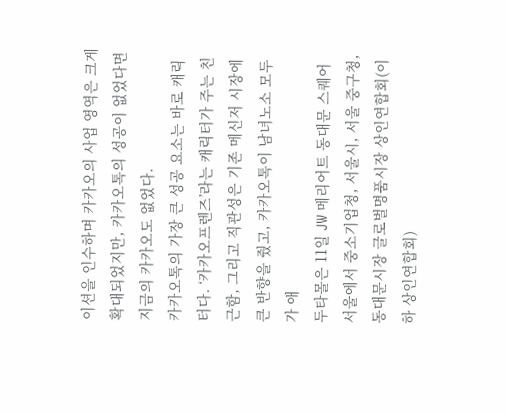이션을 인수하며 카카오의 사업 영역은 크게 확대되었지만, 카카오톡의 성공이 없었다면 지금의 카카오도 없었다.
카카오톡의 가장 큰 성공 요소는 바로 캐릭터다. ‘카카오프렌즈’라는 캐릭터가 주는 친근함, 그리고 직관성은 기존 메신저 시장에 큰 반향을 줬고, 카카오톡이 남녀노소 모두가 애
두타몰은 11일 JW 메리어트 동대문 스퀘어 서울에서 중소기업청, 서울시, 서울 중구청, 동대문시장 글로벌명품시장 상인연합회(이하 상인연합회)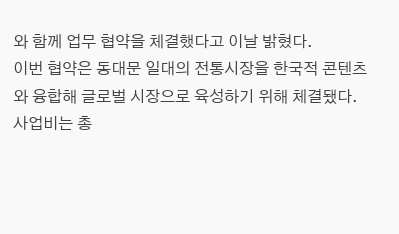와 함께 업무 협약을 체결했다고 이날 밝혔다.
이번 협약은 동대문 일대의 전통시장을 한국적 콘텐츠와 융합해 글로벌 시장으로 육성하기 위해 체결됐다. 사업비는 총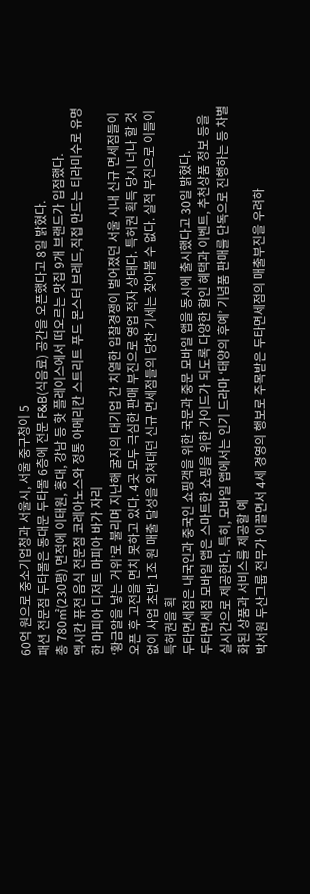60억 원으로 중소기업청과 서울시, 서울 중구청이 5
패션 전문점 두타몰은 동대문 두타몰 6층에 전문 F&B(식음료) 공간을 오픈했다고 8일 밝혔다.
총 780㎡(230평) 면적에 이태원, 홍대, 강남 등 핫 플레이스에서 떠오르는 맛집 9개 브랜드가 입점했다.
멕시칸 퓨전 음식 전문점 코레아노스와 정통 아메리칸 스트리트 푸드 몬스터 브레드,직접 만드는 티라미수로 유명한 마피아 디저트 마피아 바가 자리
‘황금알을 낳는 거위’로 불리며 지난해 굴지의 대기업 간 치열한 입찰경쟁이 벌어졌던 서울 시내 신규 면세점들이 오픈 후 고전을 면치 못하고 있다. 4곳 모두 극심한 판매 부진으로 영업 적자 상태다. 특허권 획득 당시 너나 할 것 없이 사업 초반 1조 원 매출 달성을 외쳐대던 신규 면세점들의 당찬 기세는 찾아볼 수 없다. 실적 부진으로 이들이 특허권을 획
두타면세점은 내국인과 중국인 쇼핑객을 위한 국문과 중문 모바일 앱을 동시에 출시했다고 30일 밝혔다.
두타면세점 모바일 앱은 스마트한 쇼핑을 위한 가이드가 되도록 다양한 할인 혜택과 이벤트, 추천상품 정보 등을 실시간으로 제공한다. 특히, 모바일 앱에서는 인기 드라마 ‘태양의 후예’ 기념품 판매를 단독으로 진행하는 등 차별화된 상품과 서비스를 제공할 예
박서원 두산그룹 전무가 이끌면서 4세 경영의 행보로 주목받은 두타면세점의 매출부진을 우려하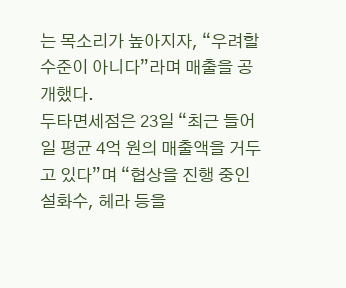는 목소리가 높아지자, “우려할 수준이 아니다”라며 매출을 공개했다.
두타면세점은 23일 “최근 들어 일 평균 4억 원의 매출액을 거두고 있다”며 “협상을 진행 중인 설화수, 헤라 등을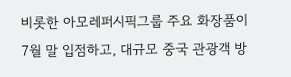비롯한 아모레퍼시픽그룹 주요 화장품이 7월 말 입점하고, 대규모 중국 관광객 방